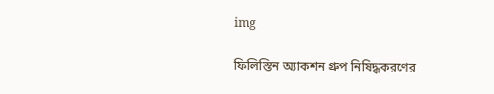img

ফিলিস্তিন অ্যাকশন গ্রুপ নিষিদ্ধকরণের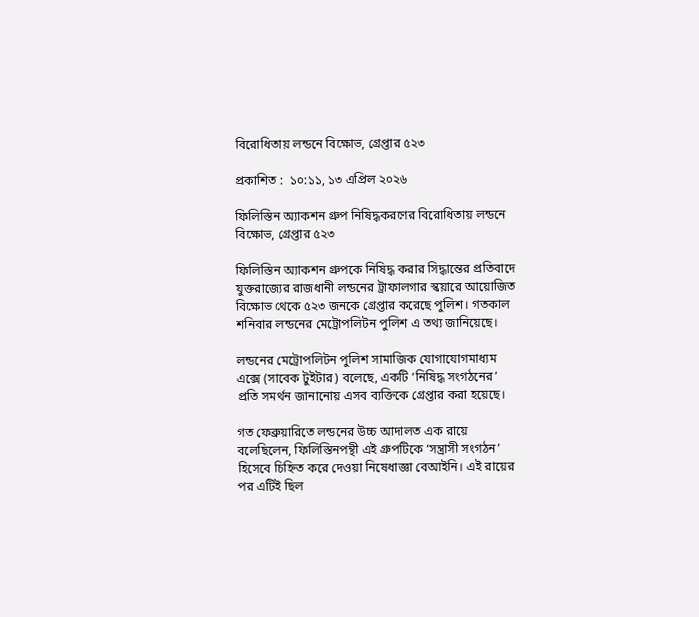বিরোধিতায় লন্ডনে বিক্ষোভ, গ্রেপ্তার ৫২৩

প্রকাশিত :  ১০:১১, ১৩ এপ্রিল ২০২৬

ফিলিস্তিন অ্যাকশন গ্রুপ নিষিদ্ধকরণের বিরোধিতায় লন্ডনে বিক্ষোভ, গ্রেপ্তার ৫২৩

ফিলিস্তিন অ্যাকশন গ্রুপকে নিষিদ্ধ করার সিদ্ধান্তের প্রতিবাদে যুক্তরাজ্যের রাজধানী লন্ডনের ট্রাফালগার স্কয়ারে আয়োজিত বিক্ষোভ থেকে ৫২৩ জনকে গ্রেপ্তার করেছে পুলিশ। গতকাল শনিবার লন্ডনের মেট্রোপলিটন পুলিশ এ তথ্য জানিয়েছে।

লন্ডনের মেট্রোপলিটন পুলিশ সামাজিক যোগাযোগমাধ্যম এক্সে (সাবেক টুইটার) বলেছে, একটি ‘নিষিদ্ধ সংগঠনের’ প্রতি সমর্থন জানানোয় এসব ব্যক্তিকে গ্রেপ্তার করা হয়েছে।

গত ফেব্রুয়ারিতে লন্ডনের উচ্চ আদালত এক রায়ে বলেছিলেন, ফিলিস্তিনপন্থী এই গ্রুপটিকে ‘সন্ত্রাসী সংগঠন’ হিসেবে চিহ্নিত করে দেওয়া নিষেধাজ্ঞা বেআইনি। এই রায়ের পর এটিই ছিল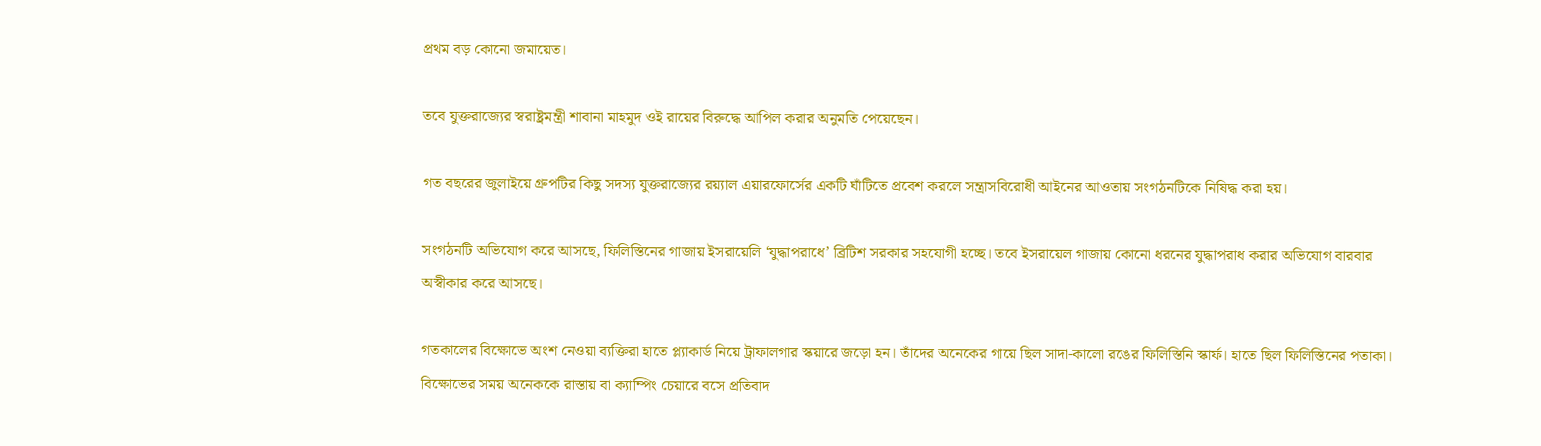প্রথম বড় কোনো জমায়েত।

তবে যুক্তরাজ্যের স্বরাষ্ট্রমন্ত্রী শাবানা মাহমুদ ওই রায়ের বিরুদ্ধে আপিল করার অনুমতি পেয়েছেন।

গত বছরের জুলাইয়ে গ্রুপটির কিছু সদস্য যুক্তরাজ্যের রয়্যাল এয়ারফোর্সের একটি ঘাঁটিতে প্রবেশ করলে সন্ত্রাসবিরোধী আইনের আওতায় সংগঠনটিকে নিষিদ্ধ করা হয়।

সংগঠনটি অভিযোগ করে আসছে, ফিলিস্তিনের গাজায় ইসরায়েলি ‘যুদ্ধাপরাধে’ ব্রিটিশ সরকার সহযোগী হচ্ছে। তবে ইসরায়েল গাজায় কোনো ধরনের যুদ্ধাপরাধ করার অভিযোগ বারবার অস্বীকার করে আসছে।

গতকালের বিক্ষোভে অংশ নেওয়া ব্যক্তিরা হাতে প্ল্যাকার্ড নিয়ে ট্রাফালগার স্কয়ারে জড়ো হন। তাঁদের অনেকের গায়ে ছিল সাদা-কালো রঙের ফিলিস্তিনি স্কার্ফ। হাতে ছিল ফিলিস্তিনের পতাকা। বিক্ষোভের সময় অনেককে রাস্তায় বা ক্যাম্পিং চেয়ারে বসে প্রতিবাদ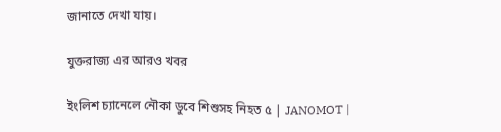জানাতে দেখা যায়।

যুক্তরাজ্য এর আরও খবর

ইংলিশ চ্যানেলে নৌকা ডুবে শিশুসহ নিহত ৫ | JANOMOT |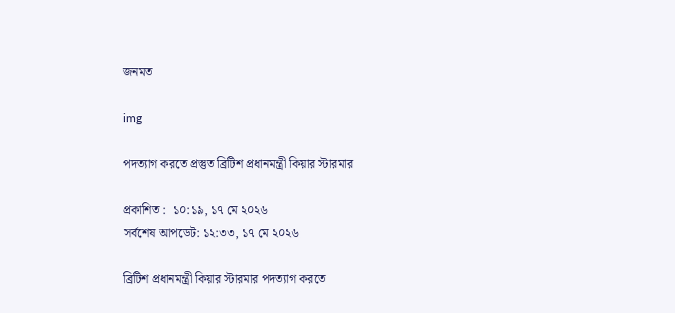জনমত

img

পদত্যাগ করতে প্রস্তুত ব্রিটিশ প্রধানমন্ত্রী কিয়ার স্টারমার

প্রকাশিত :  ১০:১৯, ১৭ মে ২০২৬
সর্বশেষ আপডেট: ১২:৩৩, ১৭ মে ২০২৬

ব্রিটিশ প্রধানমন্ত্রী কিয়ার স্টারমার পদত্যাগ করতে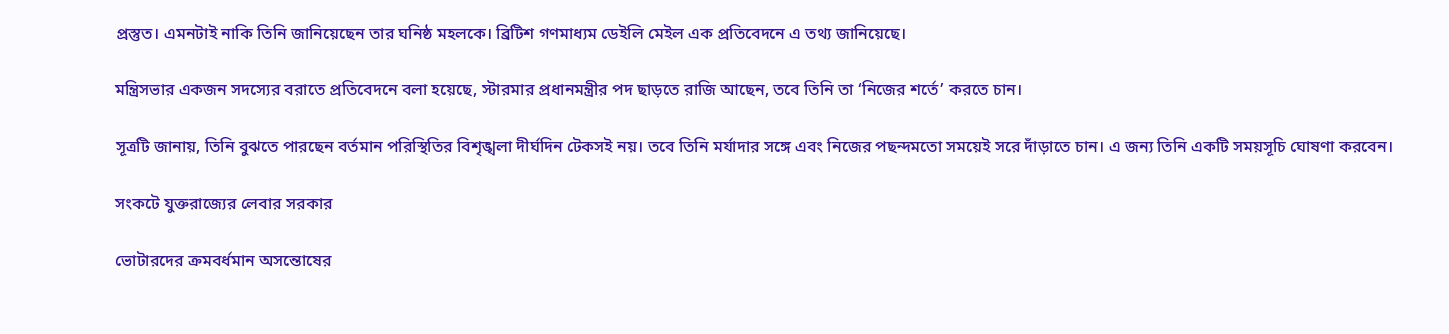প্রস্তুত। এমনটাই নাকি তিনি জানিয়েছেন তার ঘনিষ্ঠ মহলকে। ব্রিটিশ গণমাধ্যম ডেইলি মেইল এক প্রতিবেদনে এ তথ্য জানিয়েছে।

মন্ত্রিসভার একজন সদস্যের বরাতে প্রতিবেদনে বলা হয়েছে, স্টারমার প্রধানমন্ত্রীর পদ ছাড়তে রাজি আছেন, তবে তিনি তা ‘নিজের শর্তে’ করতে চান।

সূত্রটি জানায়, তিনি বুঝতে পারছেন বর্তমান পরিস্থিতির বিশৃঙ্খলা দীর্ঘদিন টেকসই নয়। তবে তিনি মর্যাদার সঙ্গে এবং নিজের পছন্দমতো সময়েই সরে দাঁড়াতে চান। এ জন্য তিনি একটি সময়সূচি ঘোষণা করবেন।

সংকটে যুক্তরাজ্যের লেবার সরকার

ভোটারদের ক্রমবর্ধমান অসন্তোষের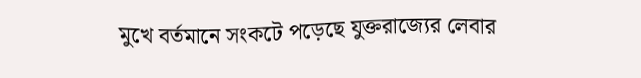মুখে বর্তমানে সংকটে পড়েছে যুক্তরাজ্যের লেবার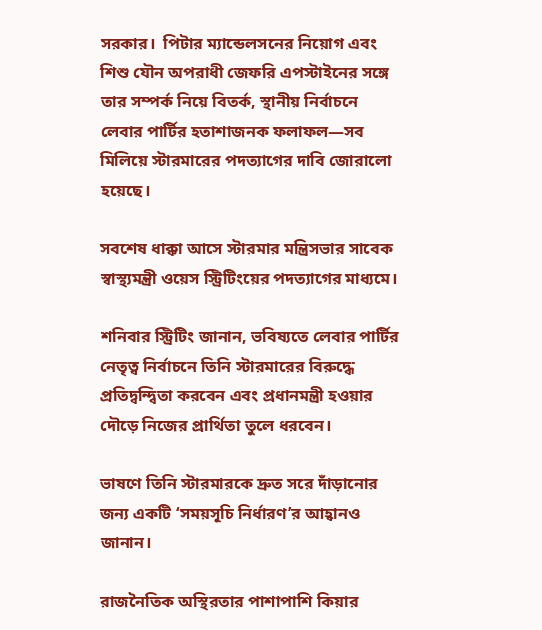সরকার।  পিটার ম্যান্ডেলসনের নিয়োগ এবং শিশু যৌন অপরাধী জেফরি এপস্টাইনের সঙ্গে তার সম্পর্ক নিয়ে বিতর্ক, স্থানীয় নির্বাচনে লেবার পার্টির হতাশাজনক ফলাফল—সব মিলিয়ে স্টারমারের পদত্যাগের দাবি জোরালো হয়েছে।

সবশেষ ধাক্কা আসে স্টারমার মন্ত্রিসভার সাবেক স্বাস্থ্যমন্ত্রী ওয়েস স্ট্রিটিংয়ের পদত্যাগের মাধ্যমে।

শনিবার স্ট্রিটিং জানান, ভবিষ্যতে লেবার পার্টির নেতৃত্ব নির্বাচনে তিনি স্টারমারের বিরুদ্ধে প্রতিদ্বন্দ্বিতা করবেন এবং প্রধানমন্ত্রী হওয়ার দৌড়ে নিজের প্রার্থিতা তুলে ধরবেন।

ভাষণে তিনি স্টারমারকে দ্রুত সরে দাঁড়ানোর জন্য একটি ‘সময়সূচি নির্ধারণ’র আহ্বানও জানান।

রাজনৈতিক অস্থিরতার পাশাপাশি কিয়ার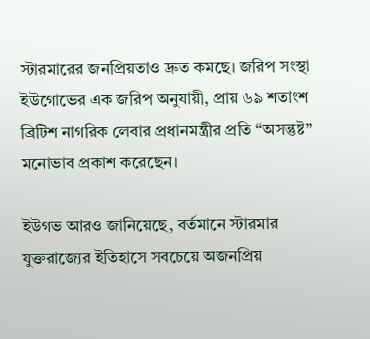স্টারমারের জনপ্রিয়তাও দ্রুত কমছে। জরিপ সংস্থা ইউগোভের এক জরিপ অনুযায়ী, প্রায় ৬৯ শতাংশ ব্রিটিশ নাগরিক লেবার প্রধানমন্ত্রীর প্রতি “অসন্তুষ্ট” মনোভাব প্রকাশ করেছেন।

ইউগভ আরও জানিয়েছে, বর্তমানে স্টারমার যুক্তরাজ্যের ইতিহাসে সবচেয়ে অজনপ্রিয়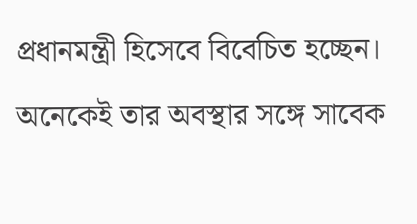প্রধানমন্ত্রী হিসেবে বিবেচিত হচ্ছেন। অনেকেই তার অবস্থার সঙ্গে সাবেক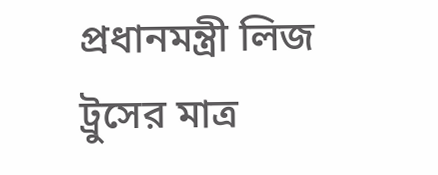প্রধানমন্ত্রী লিজ ট্রুসের মাত্র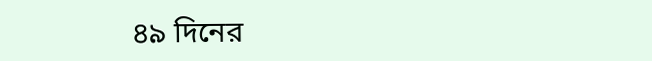৪৯ দিনের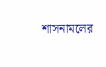শাসনামলের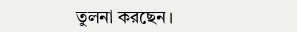তুলনা করছেন।